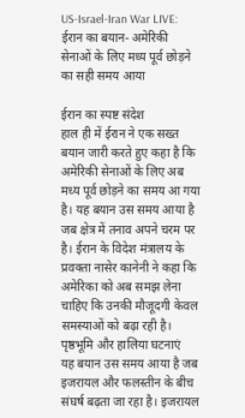US-Israel-Iran War LIVE: ईरान का बयान- अमेरिकी सेनाओं के लिए मध्य पूर्व छोड़ने का सही समय आया

ईरान का स्पष्ट संदेश
हाल ही में ईरान ने एक सख्त बयान जारी करते हुए कहा है कि अमेरिकी सेनाओं के लिए अब मध्य पूर्व छोड़ने का समय आ गया है। यह बयान उस समय आया है जब क्षेत्र में तनाव अपने चरम पर है। ईरान के विदेश मंत्रालय के प्रवक्ता नासेर कानेनी ने कहा कि अमेरिका को अब समझ लेना चाहिए कि उनकी मौजूदगी केवल समस्याओं को बढ़ा रही है।
पृष्ठभूमि और हालिया घटनाएं
यह बयान उस समय आया है जब इजरायल और फलस्तीन के बीच संघर्ष बढ़ता जा रहा है। इजरायल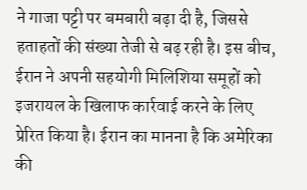ने गाजा पट्टी पर बमबारी बढ़ा दी है, जिससे हताहतों की संख्या तेजी से बढ़ रही है। इस बीच, ईरान ने अपनी सहयोगी मिलिशिया समूहों को इजरायल के खिलाफ कार्रवाई करने के लिए प्रेरित किया है। ईरान का मानना है कि अमेरिका की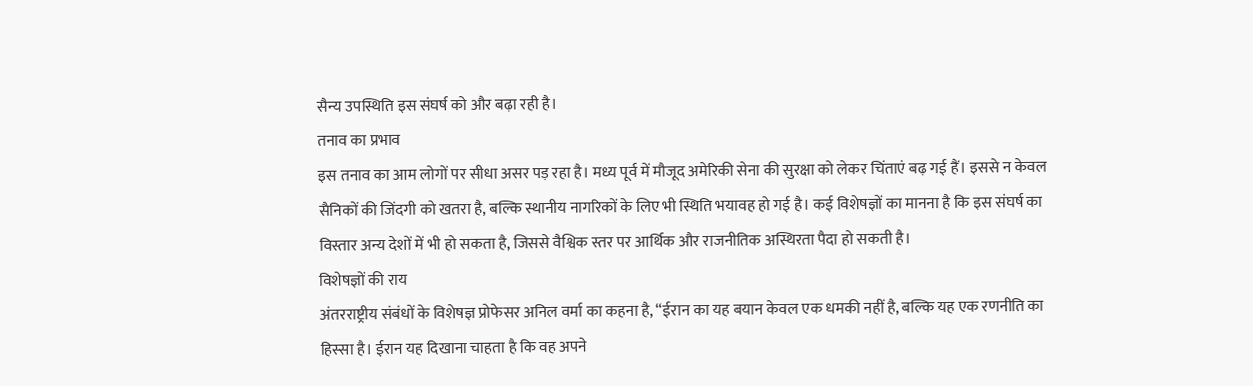सैन्य उपस्थिति इस संघर्ष को और बढ़ा रही है।
तनाव का प्रभाव
इस तनाव का आम लोगों पर सीधा असर पड़ रहा है। मध्य पूर्व में मौजूद अमेरिकी सेना की सुरक्षा को लेकर चिंताएं बढ़ गई हैं। इससे न केवल सैनिकों की जिंदगी को खतरा है, बल्कि स्थानीय नागरिकों के लिए भी स्थिति भयावह हो गई है। कई विशेषज्ञों का मानना है कि इस संघर्ष का विस्तार अन्य देशों में भी हो सकता है, जिससे वैश्विक स्तर पर आर्थिक और राजनीतिक अस्थिरता पैदा हो सकती है।
विशेषज्ञों की राय
अंतरराष्ट्रीय संबंधों के विशेषज्ञ प्रोफेसर अनिल वर्मा का कहना है, “ईरान का यह बयान केवल एक धमकी नहीं है, बल्कि यह एक रणनीति का हिस्सा है। ईरान यह दिखाना चाहता है कि वह अपने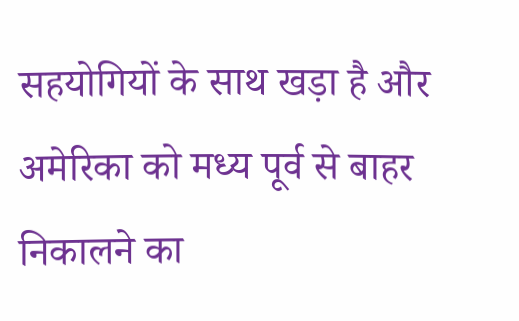सहयोगियों के साथ खड़ा है और अमेरिका को मध्य पूर्व से बाहर निकालने का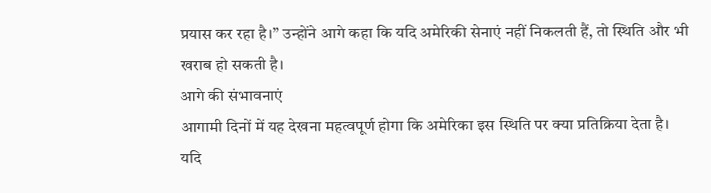प्रयास कर रहा है।” उन्होंने आगे कहा कि यदि अमेरिकी सेनाएं नहीं निकलती हैं, तो स्थिति और भी खराब हो सकती है।
आगे की संभावनाएं
आगामी दिनों में यह देखना महत्वपूर्ण होगा कि अमेरिका इस स्थिति पर क्या प्रतिक्रिया देता है। यदि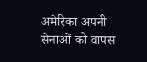अमेरिका अपनी सेनाओं को वापस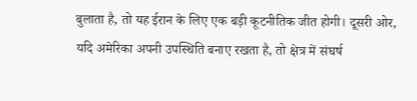बुलाता है, तो यह ईरान के लिए एक बड़ी कूटनीतिक जीत होगी। दूसरी ओर, यदि अमेरिका अपनी उपस्थिति बनाए रखता है, तो क्षेत्र में संघर्ष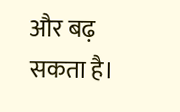और बढ़ सकता है।